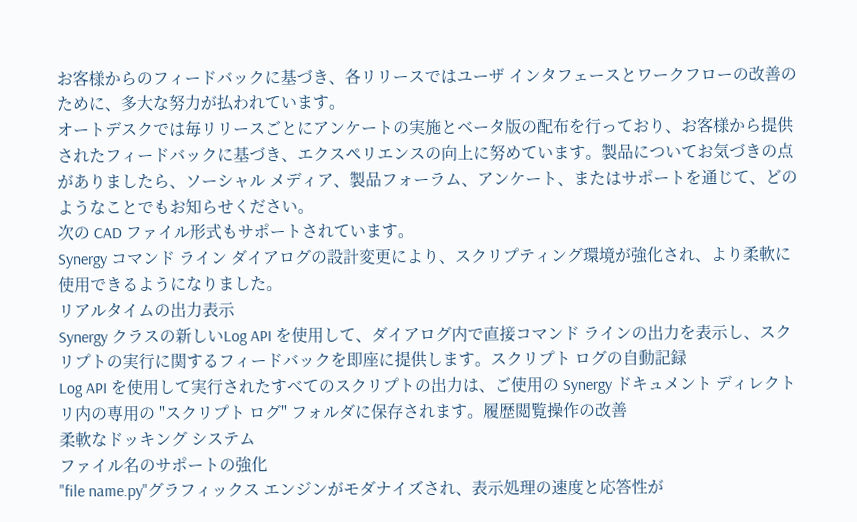お客様からのフィードバックに基づき、各リリースではユーザ インタフェースとワークフローの改善のために、多大な努力が払われています。
オートデスクでは毎リリースごとにアンケートの実施とベータ版の配布を行っており、お客様から提供されたフィードバックに基づき、エクスペリエンスの向上に努めています。製品についてお気づきの点がありましたら、ソーシャル メディア、製品フォーラム、アンケート、またはサポートを通じて、どのようなことでもお知らせください。
次の CAD ファイル形式もサポートされています。
Synergy コマンド ライン ダイアログの設計変更により、スクリプティング環境が強化され、より柔軟に使用できるようになりました。
リアルタイムの出力表示
Synergy クラスの新しいLog API を使用して、ダイアログ内で直接コマンド ラインの出力を表示し、スクリプトの実行に関するフィードバックを即座に提供します。スクリプト ログの自動記録
Log API を使用して実行されたすべてのスクリプトの出力は、ご使用の Synergy ドキュメント ディレクトリ内の専用の "スクリプト ログ" フォルダに保存されます。履歴閲覧操作の改善
柔軟なドッキング システム
ファイル名のサポートの強化
"file name.py"グラフィックス エンジンがモダナイズされ、表示処理の速度と応答性が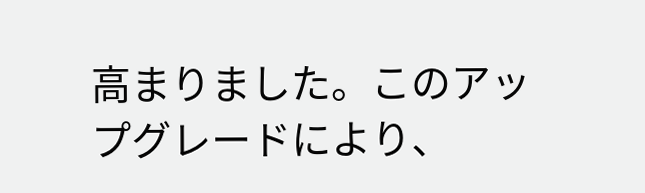高まりました。このアップグレードにより、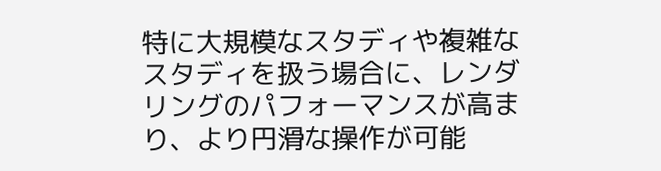特に大規模なスタディや複雑なスタディを扱う場合に、レンダリングのパフォーマンスが高まり、より円滑な操作が可能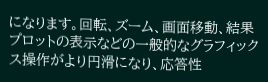になります。回転、ズーム、画面移動、結果プロットの表示などの一般的なグラフィックス操作がより円滑になり、応答性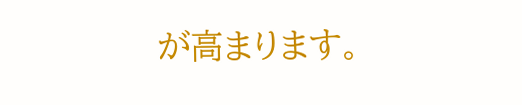が高まります。